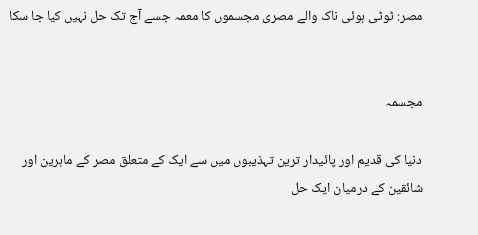مصر: ٹوٹی ہوئی ناک والے مصری مجسموں کا معمہ جسے آج تک حل نہیں کیا جا سکا


مجسمہ

دنیا کی قدیم اور پائیدار ترین تہذیبوں میں سے ایک کے متعلق مصر کے ماہرین اور شائقین کے درمیان ایک حل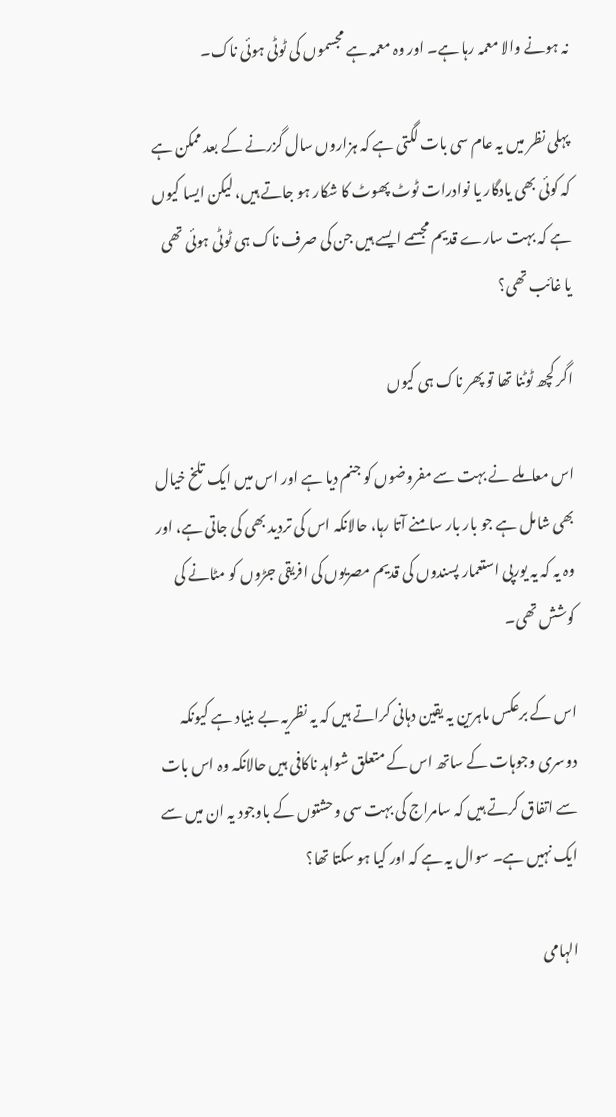نہ ہونے والا معمہ رہا ہے۔ اور وہ معمہ ہے مجسموں کی ٹوٹی ہوئی ناک۔

پہلی نظر میں یہ عام سی بات لگتی ہے کہ ہزاروں سال گزرنے کے بعد ممکن ہے کہ کوئی بھی یادگار یا نوادرات ٹوٹ پھوٹ کا شکار ہو جاتے ہیں، لیکن ایسا کیوں ہے کہ بہت سارے قدیم مجسمے ایسے ہیں جن کی صرف ناک ہی ٹوٹی ہوئی تھی یا غائب تھی؟

اگر کچھ ٹوٹنا تھا تو پھر ناک ہی کیوں

اس معاملے نے بہت سے مفروضوں کو جنم دیا ہے اور اس میں ایک تلخ خیال بھی شامل ہے جو بار بار سامنے آتا رہا، حالانکہ اس کی تردید بھی کی جاتی ہے، اور وہ یہ کہ یہ یورپی استعمار پسندوں کی قدیم مصریوں کی افریقی جڑوں کو مٹانے کی کوشش تھی۔

اس کے برعکس ماہرین یہ یقین دہانی کراتے ہیں کہ یہ نظریہ بے بنیاد ہے کیونکہ دوسری وجوہات کے ساتھ اس کے متعلق شواہد ناکافی ہیں حالانکہ وہ اس بات سے اتفاق کرتے ہیں کہ سامراج کی بہت سی وحشتوں کے باوجود یہ ان میں سے ایک نہیں ہے۔ سوال یہ ہے کہ اور کیا ہو سکتا تھا؟

الہامی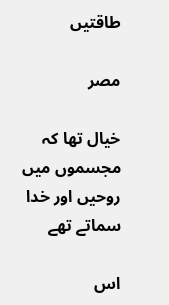طاقتیں

مصر

خیال تھا کہ مجسموں میں روحیں اور خدا سماتے تھے

اس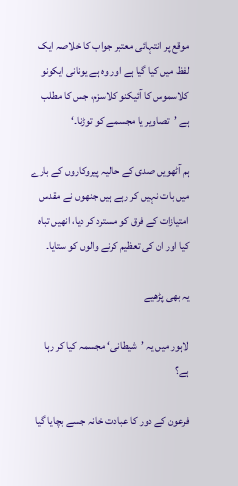موقع پر انتہائی معتبر جواب کا خلاصہ ایک لفظ میں کیا گیا ہے اور وہ ہے یونانی ایکونو کلاسموس کا آئیکنو کلاسزم، جس کا مطلب ہے ’تصاویر یا مجسمے کو توڑنا۔‘

ہم آٹھویں صدی کے حالیہ پیروکاروں کے بارے میں بات نہیں کر رہے ہیں جنھوں نے مقدس امتیازات کے فرق کو مسترد کر دیا، انھیں تباہ کیا اور ان کی تعظیم کرنے والوں کو ستایا۔

یہ بھی پڑھیے

لاہور میں یہ ’شیطانی‘ مجسمہ کیا کر رہا ہے؟

فرعون کے دور کا عبادت خانہ جسے بچایا گیا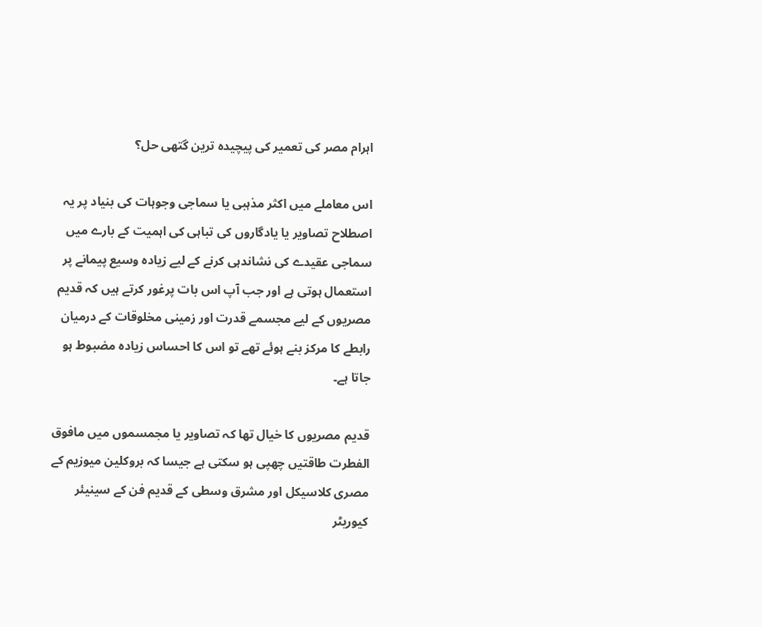اہرام مصر کی تعمیر کی پیچیدہ ترین گتھی حل؟

اس معاملے میں اکثر مذہبی یا سماجی وجوہات کی بنیاد پر یہ اصطلاح تصاویر یا یادگاروں کی تباہی کی اہمیت کے بارے میں سماجی عقیدے کی نشاندہی کرنے کے لیے زیادہ وسیع پیمانے پر استعمال ہوتی ہے اور جب آپ اس بات پرغور کرتے ہیں کہ قدیم مصریوں کے لیے مجسمے قدرت اور زمینی مخلوقات کے درمیان رابطے کا مرکز بنے ہوئے تھے تو اس کا احساس زیادہ مضبوط ہو جاتا ہے۔

قدیم مصریوں کا خیال تھا کہ تصاویر یا مجمسموں میں مافوق الفطرت طاقتیں چھپی ہو سکتی ہے جیسا کہ بروکلین میوزیم کے مصری کلاسیکل اور مشرق وسطی کے قدیم فن کے سینیئر کیوریٹر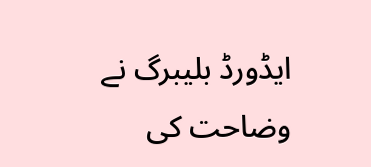ایڈورڈ بلیبرگ نے وضاحت کی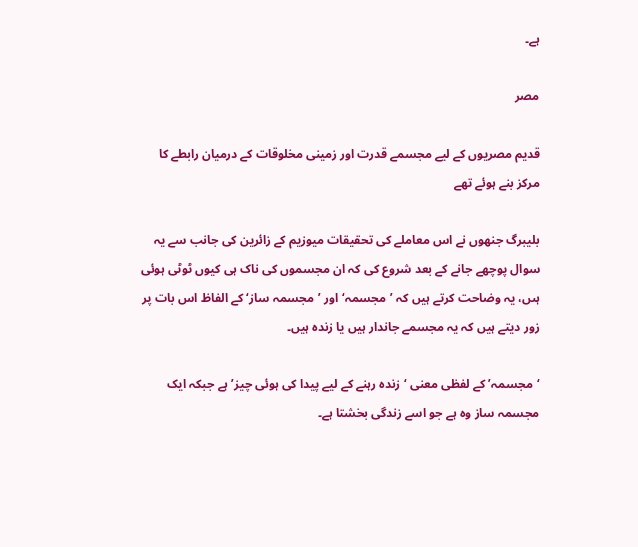ہے۔

مصر

قدیم مصریوں کے لیے مجسمے قدرت اور زمینی مخلوقات کے درمیان رابطے کا مرکز بنے ہوئے تھے

بلیبرگ جنھوں نے اس معاملے کی تحقیقات میوزیم کے زائرین کی جانب سے یہ سوال پوچھے جانے کے بعد شروع کی کہ ان مجسموں کی ناک ہی کیوں ٹوٹی ہوئی ہںں، یہ وضاحت کرتے ہیں کہ ’مجسمہ‘ اور ’مجسمہ ساز‘ کے الفاظ اس بات پر زور دیتے ہیں کہ یہ مجسمے جاندار ہیں یا زندہ ہیں۔

‘مجسمہ’ کے لفظی معنی ‘زندہ رہنے کے لیے پیدا کی ہوئی چیز’ ہے جبکہ ایک مجسمہ ساز وہ ہے جو اسے زندگی بخشتا ہے۔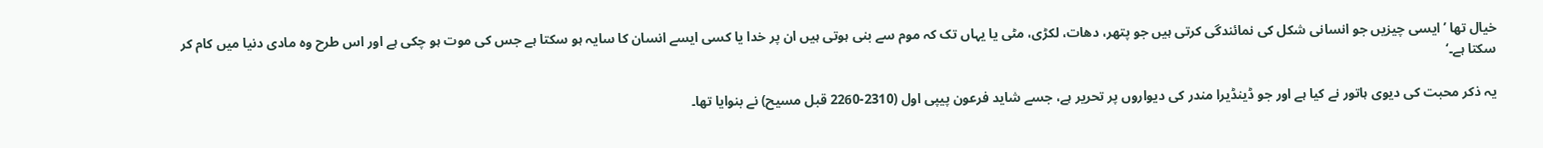خیال تھا ’ایسی چیزیں جو انسانی شکل کی نمائندگی کرتی ہیں جو پتھر، دھات، لکڑی، مٹی یا یہاں تک کہ موم سے بنی ہوتی ہیں ان پر خدا یا کسی ایسے انسان کا سایہ ہو سکتا ہے جس کی موت ہو چکی ہے اور اس طرح وہ مادی دنیا میں کام کر سکتا ہے۔‘

یہ ذکر محبت کی دیوی ہاتور نے کیا ہے اور جو ڈینڈیرا مندر کی دیواروں پر تحریر ہے، جسے شاید فرعون پیپی اول (2310-2260 قبل مسیح) نے بنوایا تھا۔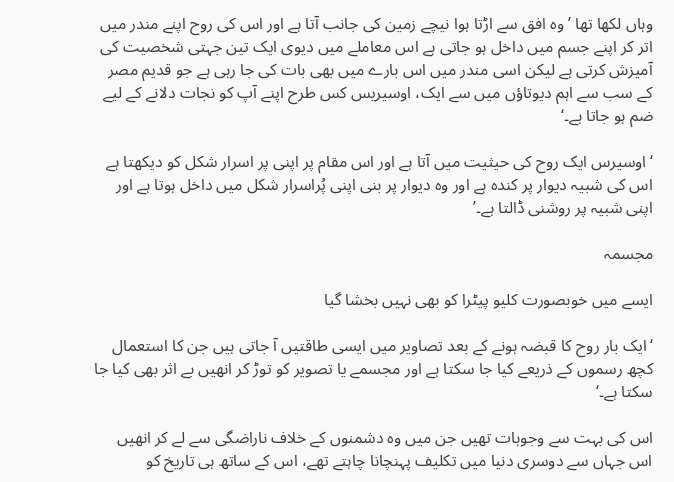وہاں لکھا تھا ’وہ افق سے اڑتا ہوا نیچے زمین کی جانب آتا ہے اور اس کی روح اپنے مندر میں اتر کر اپنے جسم میں داخل ہو جاتی ہے اس معاملے میں دیوی ایک تین جہتی شخصیت کی آمیزش کرتی ہے لیکن اسی مندر میں اس بارے میں بھی بات کی جا رہی ہے جو قدیم مصر کے سب سے اہم دیوتاؤں میں سے ایک، اوسیریس کس طرح اپنے آپ کو نجات دلانے کے لیے ضم ہو جاتا ہے۔‘

‘اوسیرس ایک روح کی حیثیت میں آتا ہے اور اس مقام پر اپنی پر اسرار شکل کو دیکھتا ہے اس کی شبیہ دیوار پر کندہ ہے اور وہ دیوار پر بنی اپنی پُراسرار شکل میں داخل ہوتا ہے اور اپنی شبیہ پر روشنی ڈالتا ہے۔’

مجسمہ

ایسے میں خوبصورت کلیو پیٹرا کو بھی نہیں بخشا گیا

‘ایک بار روح کا قبضہ ہونے کے بعد تصاویر میں ایسی طاقتیں آ جاتی ہیں جن کا استعمال کچھ رسموں کے ذریعے کیا جا سکتا ہے اور مجسمے یا تصویر کو توڑ کر انھیں بے اثر بھی کیا جا سکتا ہے۔‘

اس کی بہت سے وجوہات تھیں جن میں وہ دشمنوں کے خلاف ناراضگی سے لے کر انھیں اس جہاں سے دوسری دنیا میں تکلیف پہنچانا چاہتے تھے، اس کے ساتھ ہی تاریخ کو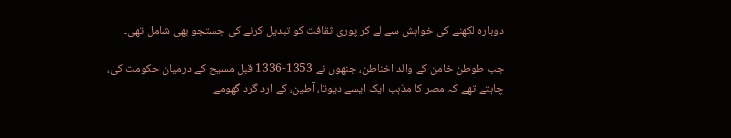دوبارہ لکھنے کی خواہش سے لے کر پوری ثقافت کو تبدیل کرنے کی جستجو بھی شامل تھی۔

جب طوطن خامن کے والد اخناطن، جنھوں نے 1353-1336 قبل مسیح کے درمیان حکومت کی، چاہتے تھے کہ مصر کا مذہب ایک ایسے دیوتا، آطین، کے ارد گرد گھومے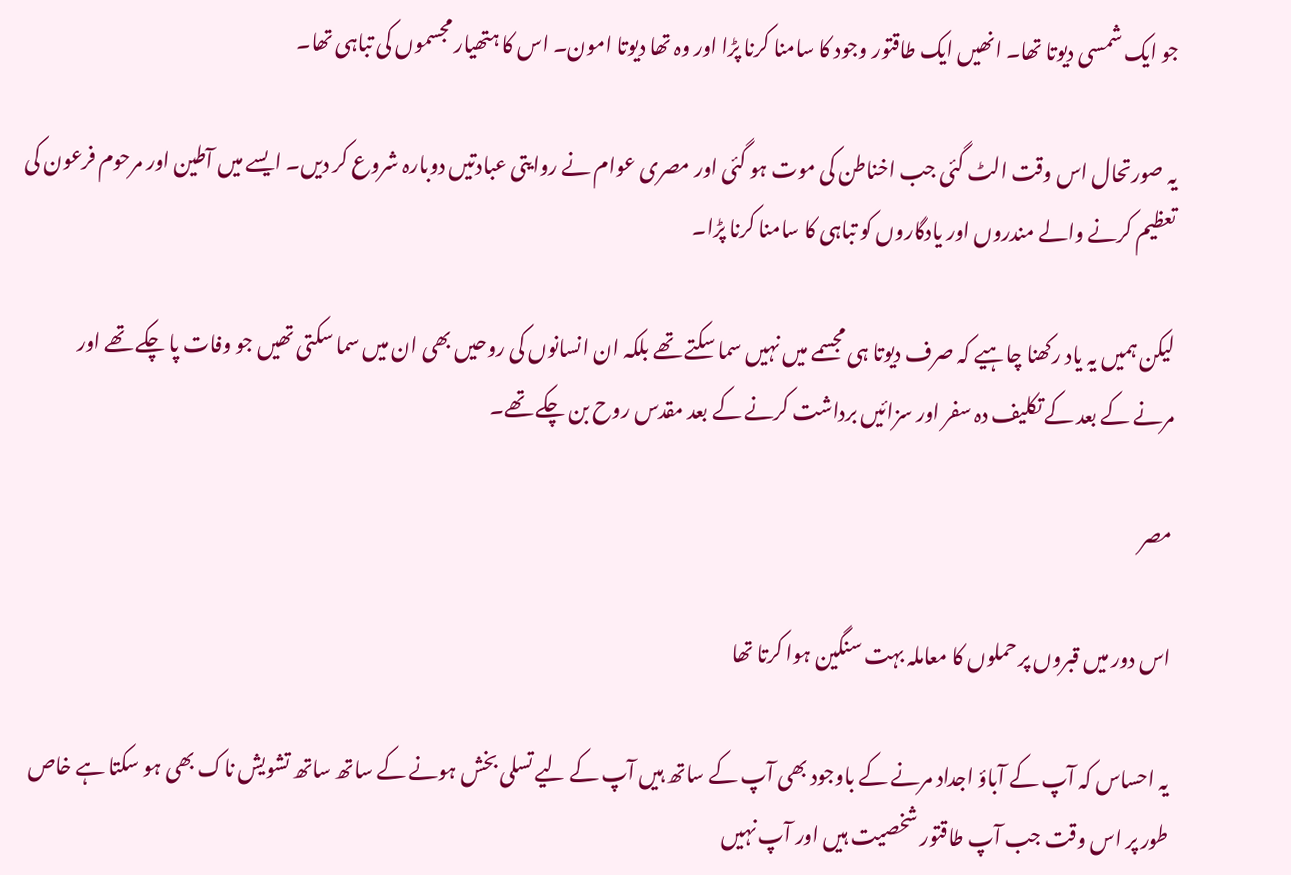جو ایک شمسی دیوتا تھا۔ انھیں ایک طاقتور وجود کا سامنا کرنا پڑا اور وہ تھا دیوتا امون۔ اس کا ہتھیار مجسموں کی تباہی تھا۔

یہ صورتحال اس وقت الٹ گئی جب اخناطن کی موت ہو گئی اور مصری عوام نے روایتی عبادتیں دوبارہ شروع کر دیں۔ ایسے میں آطین اور مرحوم فرعون کی تعظیم کرنے والے مندروں اور یادگاروں کو تباہی کا سامنا کرنا پڑا۔

لیکن ہمیں یہ یاد رکھنا چاہیے کہ صرف دیوتا ہی مجسمے میں نہیں سما سکتے تھے بلکہ ان انسانوں کی روحیں بھی ان میں سما سکتی تھیں جو وفات پا چکے تھے اور مرنے کے بعد کے تکلیف دہ سفر اور سزائیں برداشت کرنے کے بعد مقدس روح بن چکے تھے۔

مصر

اس دور میں قبروں پر حملوں کا معاملہ بہت سنگین ہوا کرتا تھا

یہ احساس کہ آپ کے آباؤ اجداد مرنے کے باوجود بھی آپ کے ساتھ ہیں آپ کے لیے تسلی بخش ہونے کے ساتھ ساتھ تشویش ناک بھی ہو سکتا ہے خاص طور پر اس وقت جب آپ طاقتور شخصیت ہیں اور آپ نہیں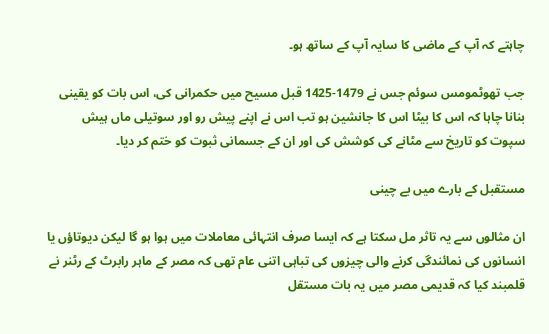چاہتے کہ آپ کے ماضی کا سایہ آپ کے ساتھ ہو۔

جب تھوٹمومس سوئم جس نے 1479-1425 قبل مسیح میں حکمرانی کی، اس بات کو یقینی بنانا چاہا کہ اس کا بیٹا اس کا جانشین ہو تب اس نے اپنے پیش رو اور سوتیلی ماں ہیش سپوت کو تاریخ سے مٹانے کی کوشش کی اور ان کے جسمانی ثبوت کو ختم کر دیا۔

مستقبل کے بارے میں بے چینی

ان مثالوں سے یہ تاثر مل سکتا ہے کہ ایسا صرف انتہائی معاملات میں ہوا ہو گا لیکن دیوتاؤں یا انسانوں کی نمائندگی کرنے والی چیزوں کی تباہی اتنی عام تھی کہ مصر کے ماہر رابرٹ کے رٹنر نے قلمبند کیا کہ قدیمی مصر میں یہ بات مستقل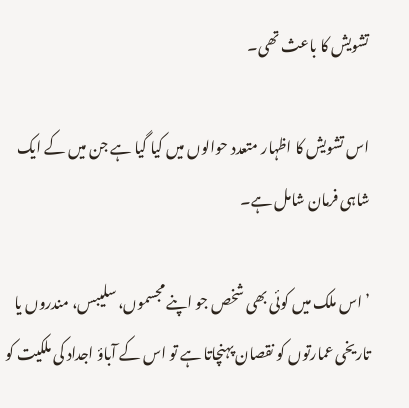تشویش کا باعث تھی۔

اس تشویش کا اظہار متعدد حوالوں میں کیا گیا ہے جن میں کے ایک شاہی فرمان شامل ہے۔

’اس ملک میں کوئی بھی شخص جو اپنے مجسموں، سلیبس، مندروں یا تاریخی عمارتوں کو نقصان پہنچاتا ہے تو اس کے آباؤ اجداد کی ملکیت کو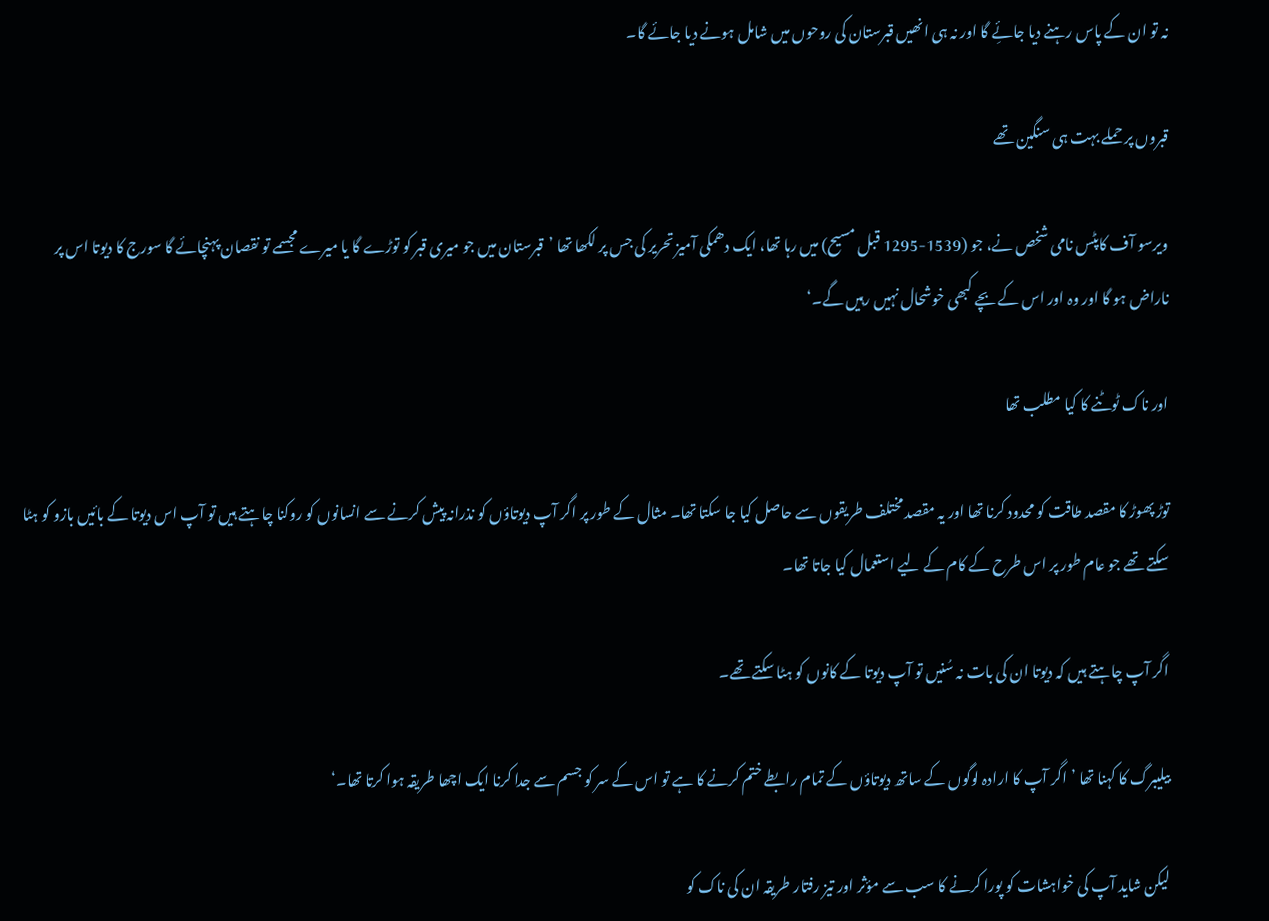نہ تو ان کے پاس رہنے دیا جائِے گا اور نہ ہی انھیں قبرستان کی روحوں میں شامل ہونے دیا جائے گا۔

قبروں پر حملے بہت ہی سنگین تھے

ویرسو آف کاپٹس نامی شخص نے، جو (1539-1295 قبل مسیح) میں رہا تھا، ایک دھمکی آمیز تحریر کی جس پر لکھا تھا ’قبرستان میں جو میری قبر کو توڑے گا یا میرے مجسمے تو نقصان پہنچائے گا سورج کا دیوتا اس پر ناراض ہو گا اور وہ اور اس کے بچے کبھی خوشحال نہیں رہیں گے۔‘

اور ناک ٹوٹنے کا کیا مطلب تھا

توڑ پھوڑ کا مقصد طاقت کو محدود کرنا تھا اور یہ مقصد مختلف طریقوں سے حاصل کیا جا سکتا تھا۔ مثال کے طور پر اگر آپ دیوتاؤں کو نذرانہ پیش کرنے سے انسانوں کو روکنا چاہتے ہیں تو آپ اس دیوتا کے بائیں بازو کو ہٹا سکتے تھے جو عام طور پر اس طرح کے کام کے لیے استعمال کیا جاتا تھا۔

اگر آپ چاہتے ہیں کہ دیوتا ان کی بات نہ سُنیں تو آپ دیوتا کے کانوں کو ہٹا سکتے تھے۔

بیلیبرگ کا کہنا تھا ’اگر آپ کا ارادہ لوگوں کے ساتھ دیوتاؤں کے تمام رابطے ختم کرنے کا ہے تو اس کے سر کو جسم سے جدا کرنا ایک اچھا طریقہ ہوا کرتا تھا۔‘

لیکن شاید آپ کی خواہشات کو پورا کرنے کا سب سے مؤثر اور تیز رفتار طریقہ ان کی ناک کو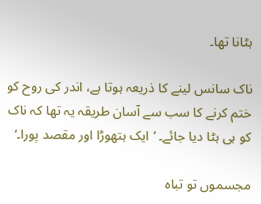ہٹانا تھا۔

ناک سانس لینے کا ذریعہ ہوتا ہے، اندر کی روح کو ختم کرنے کا سب سے آسان طریقہ یہ تھا کہ ناک کو ہی ہٹا دیا جائے۔ ’ایک ہتھوڑا اور مقصد پورا۔‘

مجسموں تو تباہ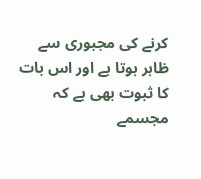کرنے کی مجبوری سے ظاہر ہوتا ہے اور اس بات کا ثبوت بھی ہے کہ مجسمے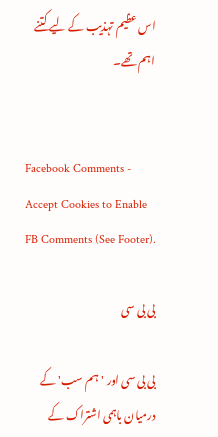اس عظیم تہذیب کے لیے کتنے اہم تھے۔


Facebook Comments - Accept Cookies to Enable FB Comments (See Footer).

بی بی سی

بی بی سی اور 'ہم سب' کے درمیان باہمی اشتراک کے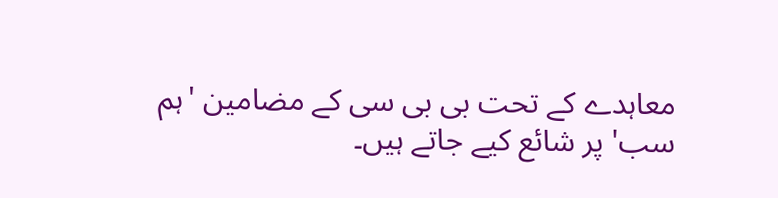معاہدے کے تحت بی بی سی کے مضامین 'ہم سب' پر شائع کیے جاتے ہیں۔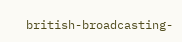british-broadcasting-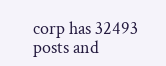corp has 32493 posts and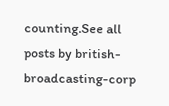counting.See all posts by british-broadcasting-corp